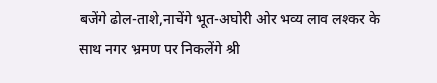बजेंगे ढोल-ताशे,नाचेंगे भूत-अघोरी ओर भव्य लाव लश्कर के साथ नगर भ्रमण पर निकलेंगे श्री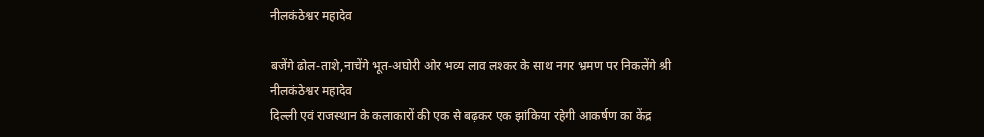नीलकंठेश्वर महादेव

बजेंगे ढोल-ताशे,नाचेंगे भूत-अघोरी ओर भव्य लाव लश्कर के साथ नगर भ्रमण पर निकलेंगे श्री नीलकंठेश्वर महादेव
दिल्ली एवं राजस्थान के कलाकारों की एक से बढ़कर एक झांकिया रहेगी आकर्षण का केंद्र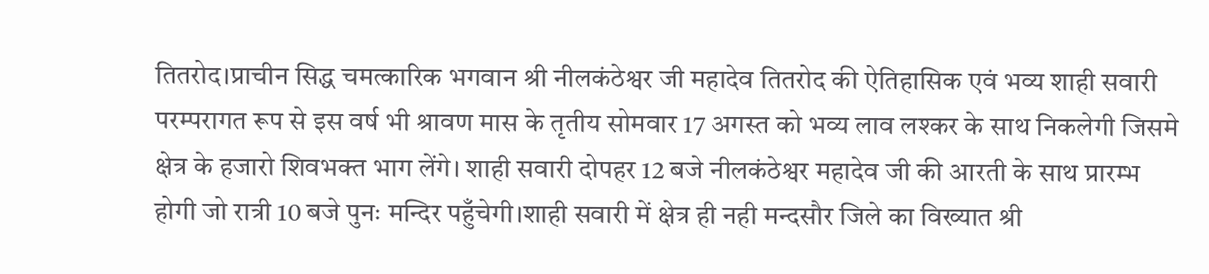तितरोद।प्राचीन सिद्ध चमत्कारिक भगवान श्री नीलकंठेश्वर जी महादेव तितरोद की ऐतिहासिक एवं भव्य शाही सवारी परम्परागत रूप से इस वर्ष भी श्रावण मास के तृतीय सोमवार 17 अगस्त को भव्य लाव लश्कर के साथ निकलेगी जिसमे क्षेत्र के हजारो शिवभक्त भाग लेंगे। शाही सवारी दोपहर 12 बजे नीलकंठेश्वर महादेव जी की आरती के साथ प्रारम्भ होगी जो रात्री 10 बजे पुनः मन्दिर पहुँचेगी।शाही सवारी में क्षेत्र ही नही मन्दसौर जिले का विख्यात श्री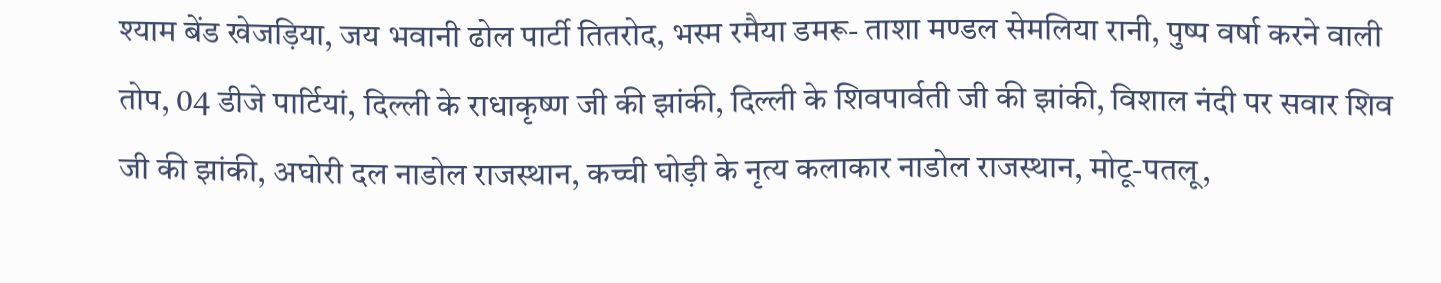श्याम बेंड खेजड़िया, जय भवानी ढोल पार्टी तितरोद, भस्म रमैया डमरू- ताशा मण्डल सेमलिया रानी, पुष्प वर्षा करने वाली तोप, 04 डीजे पार्टियां, दिल्ली के राधाकृष्ण जी की झांकी, दिल्ली के शिवपार्वती जी की झांकी, विशाल नंदी पर सवार शिव जी की झांकी, अघोरी दल नाडोल राजस्थान, कच्ची घोड़ी के नृत्य कलाकार नाडोल राजस्थान, मोटू-पतलू,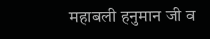महाबली हनुमान जी व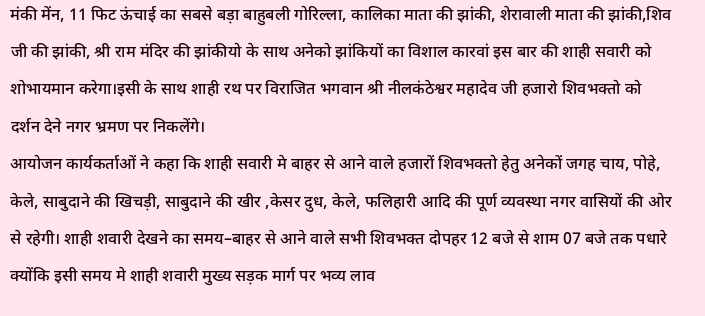मंकी मेंन, 11 फिट ऊंचाई का सबसे बड़ा बाहुबली गोरिल्ला, कालिका माता की झांकी, शेरावाली माता की झांकी,शिव जी की झांकी, श्री राम मंदिर की झांकीयो के साथ अनेको झांकियों का विशाल कारवां इस बार की शाही सवारी को शोभायमान करेगा।इसी के साथ शाही रथ पर विराजित भगवान श्री नीलकंठेश्वर महादेव जी हजारो शिवभक्तो को दर्शन देने नगर भ्रमण पर निकलेंगे।
आयोजन कार्यकर्ताओं ने कहा कि शाही सवारी मे बाहर से आने वाले हजारों शिवभक्तो हेतु अनेकों जगह चाय, पोहे, केले, साबुदाने की खिचड़ी, साबुदाने की खीर ,केसर दुध, केले, फलिहारी आदि की पूर्ण व्यवस्था नगर वासियों की ओर से रहेगी। शाही शवारी देखने का समय–बाहर से आने वाले सभी शिवभक्त दोपहर 12 बजे से शाम 07 बजे तक पधारे क्योंकि इसी समय मे शाही शवारी मुख्य सड़क मार्ग पर भव्य लाव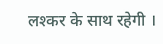लश्कर के साथ रहेगी ।